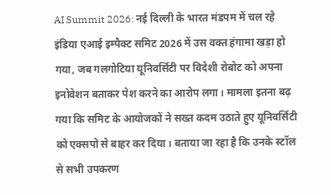AI Summit 2026: नई दिल्ली के भारत मंडपम में चल रहे इंडिया एआई इम्पैक्ट समिट 2026 में उस वक्त हंगामा खड़ा हो गया, जब गलगोटिया यूनिवर्सिटी पर विदेशी रोबोट को अपना इनोवेशन बताकर पेश करने का आरोप लगा। मामला इतना बढ़ गया कि समिट के आयोजकों ने सख्त कदम उठाते हुए यूनिवर्सिटी को एक्सपो से बाहर कर दिया। बताया जा रहा है कि उनके स्टॉल से सभी उपकरण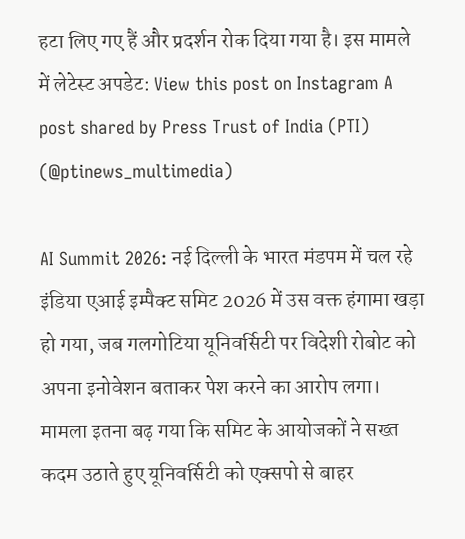हटा लिए गए हैं और प्रदर्शन रोक दिया गया है। इस मामले में लेटेस्ट अपडेट: View this post on Instagram A post shared by Press Trust of India (PTI) (@ptinews_multimedia)

AI Summit 2026: नई दिल्ली के भारत मंडपम में चल रहे इंडिया एआई इम्पैक्ट समिट 2026 में उस वक्त हंगामा खड़ा हो गया, जब गलगोटिया यूनिवर्सिटी पर विदेशी रोबोट को अपना इनोवेशन बताकर पेश करने का आरोप लगा। मामला इतना बढ़ गया कि समिट के आयोजकों ने सख्त कदम उठाते हुए यूनिवर्सिटी को एक्सपो से बाहर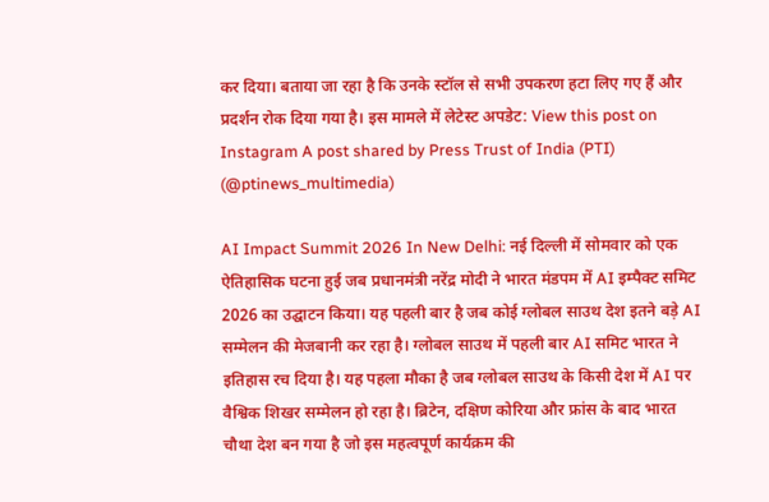कर दिया। बताया जा रहा है कि उनके स्टॉल से सभी उपकरण हटा लिए गए हैं और प्रदर्शन रोक दिया गया है। इस मामले में लेटेस्ट अपडेट: View this post on Instagram A post shared by Press Trust of India (PTI) (@ptinews_multimedia)

AI Impact Summit 2026 In New Delhi: नई दिल्ली में सोमवार को एक ऐतिहासिक घटना हुई जब प्रधानमंत्री नरेंद्र मोदी ने भारत मंडपम में AI इम्पैक्ट समिट 2026 का उद्घाटन किया। यह पहली बार है जब कोई ग्लोबल साउथ देश इतने बड़े AI सम्मेलन की मेजबानी कर रहा है। ग्लोबल साउथ में पहली बार AI समिट भारत ने इतिहास रच दिया है। यह पहला मौका है जब ग्लोबल साउथ के किसी देश में AI पर वैश्विक शिखर सम्मेलन हो रहा है। ब्रिटेन, दक्षिण कोरिया और फ्रांस के बाद भारत चौथा देश बन गया है जो इस महत्वपूर्ण कार्यक्रम की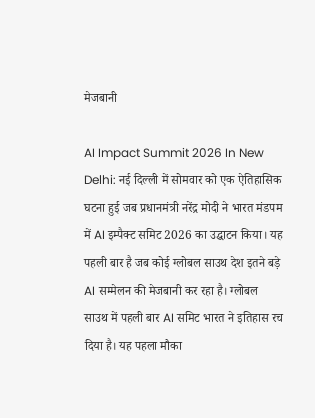मेजबानी

AI Impact Summit 2026 In New Delhi: नई दिल्ली में सोमवार को एक ऐतिहासिक घटना हुई जब प्रधानमंत्री नरेंद्र मोदी ने भारत मंडपम में AI इम्पैक्ट समिट 2026 का उद्घाटन किया। यह पहली बार है जब कोई ग्लोबल साउथ देश इतने बड़े AI सम्मेलन की मेजबानी कर रहा है। ग्लोबल साउथ में पहली बार AI समिट भारत ने इतिहास रच दिया है। यह पहला मौका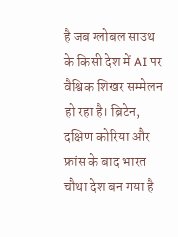है जब ग्लोबल साउथ के किसी देश में AI पर वैश्विक शिखर सम्मेलन हो रहा है। ब्रिटेन, दक्षिण कोरिया और फ्रांस के बाद भारत चौथा देश बन गया है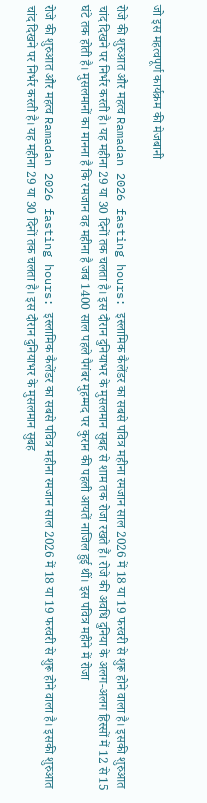जो इस महत्वपूर्ण कार्यक्रम की मेजबानी

रोजे की शुरुआत और महत्व Ramadan 2026 fasting hours: इस्लामिक कैलेंडर का सबसे पवित्र महीना रमजान साल 2026 में 18 या 19 फरवरी से शुरू होने वाला है। इसकी शुरुआत चांद दिखने पर निर्भर करती है। यह महीना 29 या 30 दिनों तक चलता है। इस दौरान दुनियाभर के मुसलमान सुबह से शाम तक रोजा रखते हैं। रोजे की अवधि दुनिया के अलग-अलग हिस्सों में 12 से 15 घंटे तक होती है। मुसलमानों का मानना है कि रमजान वह महीना है जब 1400 साल पहले पैगंबर मुहम्मद पर कुरान की पहली आयतें नाजिल हुई थीं। इस पवित्र महीने में रोजा

रोजे की शुरुआत और महत्व Ramadan 2026 fasting hours: इस्लामिक कैलेंडर का सबसे पवित्र महीना रमजान साल 2026 में 18 या 19 फरवरी से शुरू होने वाला है। इसकी शुरुआत चांद दिखने पर निर्भर करती है। यह महीना 29 या 30 दिनों तक चलता है। इस दौरान दुनियाभर के मुसलमान सुबह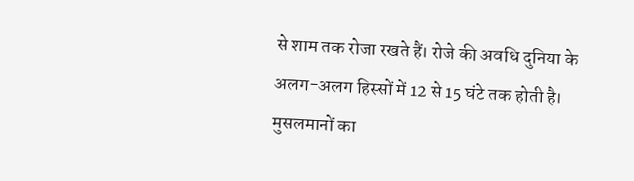से शाम तक रोजा रखते हैं। रोजे की अवधि दुनिया के अलग-अलग हिस्सों में 12 से 15 घंटे तक होती है। मुसलमानों का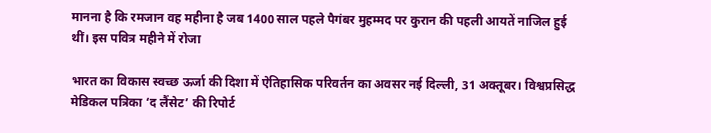मानना है कि रमजान वह महीना है जब 1400 साल पहले पैगंबर मुहम्मद पर कुरान की पहली आयतें नाजिल हुई थीं। इस पवित्र महीने में रोजा

भारत का विकास स्वच्छ ऊर्जा की दिशा में ऐतिहासिक परिवर्तन का अवसर नई दिल्ली, 31 अक्तूबर। विश्वप्रसिद्ध मेडिकल पत्रिका ‘द लैंसेट’ की रिपोर्ट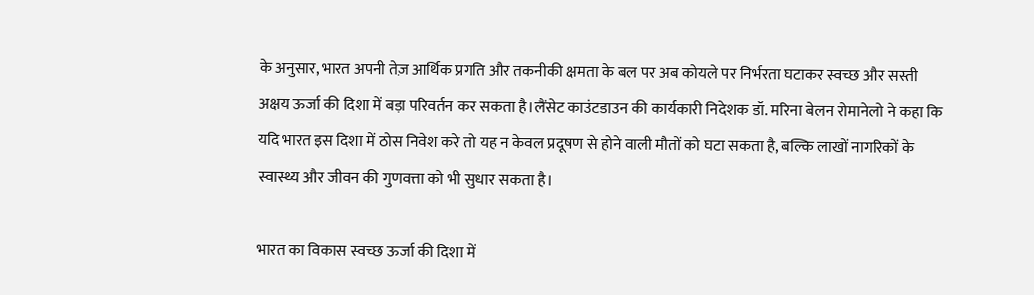के अनुसार, भारत अपनी तेज़ आर्थिक प्रगति और तकनीकी क्षमता के बल पर अब कोयले पर निर्भरता घटाकर स्वच्छ और सस्ती अक्षय ऊर्जा की दिशा में बड़ा परिवर्तन कर सकता है।लैंसेट काउंटडाउन की कार्यकारी निदेशक डॉ. मरिना बेलन रोमानेलो ने कहा कि यदि भारत इस दिशा में ठोस निवेश करे तो यह न केवल प्रदूषण से होने वाली मौतों को घटा सकता है, बल्कि लाखों नागरिकों के स्वास्थ्य और जीवन की गुणवत्ता को भी सुधार सकता है।

भारत का विकास स्वच्छ ऊर्जा की दिशा में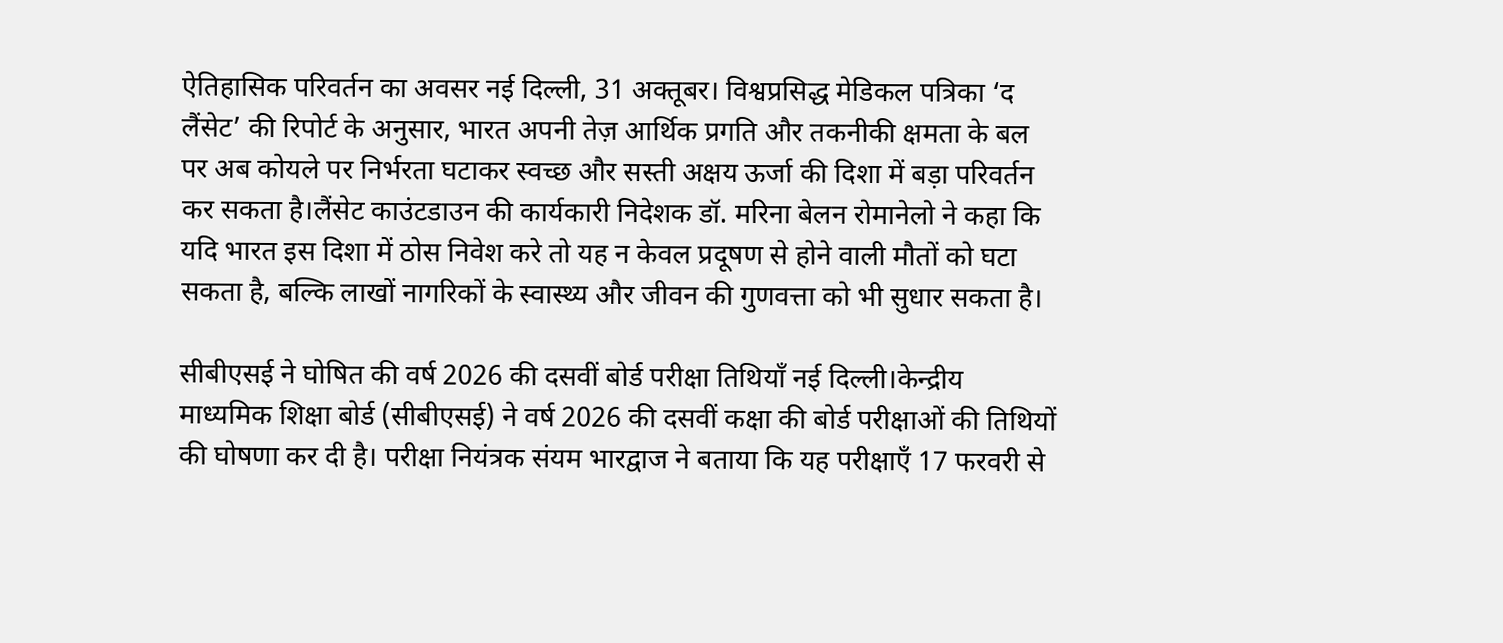ऐतिहासिक परिवर्तन का अवसर नई दिल्ली, 31 अक्तूबर। विश्वप्रसिद्ध मेडिकल पत्रिका ‘द लैंसेट’ की रिपोर्ट के अनुसार, भारत अपनी तेज़ आर्थिक प्रगति और तकनीकी क्षमता के बल पर अब कोयले पर निर्भरता घटाकर स्वच्छ और सस्ती अक्षय ऊर्जा की दिशा में बड़ा परिवर्तन कर सकता है।लैंसेट काउंटडाउन की कार्यकारी निदेशक डॉ. मरिना बेलन रोमानेलो ने कहा कि यदि भारत इस दिशा में ठोस निवेश करे तो यह न केवल प्रदूषण से होने वाली मौतों को घटा सकता है, बल्कि लाखों नागरिकों के स्वास्थ्य और जीवन की गुणवत्ता को भी सुधार सकता है।

सीबीएसई ने घोषित की वर्ष 2026 की दसवीं बोर्ड परीक्षा तिथियाँ नई दिल्ली।केन्द्रीय माध्यमिक शिक्षा बोर्ड (सीबीएसई) ने वर्ष 2026 की दसवीं कक्षा की बोर्ड परीक्षाओं की तिथियों की घोषणा कर दी है। परीक्षा नियंत्रक संयम भारद्वाज ने बताया कि यह परीक्षाएँ 17 फरवरी से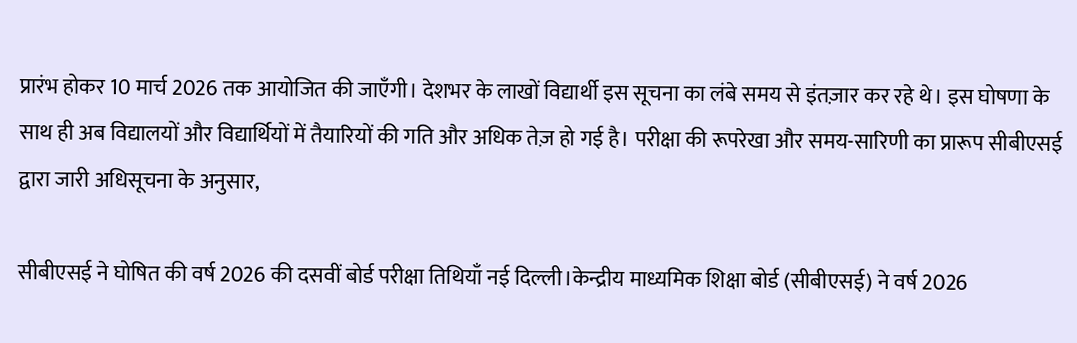प्रारंभ होकर 10 मार्च 2026 तक आयोजित की जाएँगी। देशभर के लाखों विद्यार्थी इस सूचना का लंबे समय से इंतज़ार कर रहे थे। इस घोषणा के साथ ही अब विद्यालयों और विद्यार्थियों में तैयारियों की गति और अधिक तेज़ हो गई है। परीक्षा की रूपरेखा और समय-सारिणी का प्रारूप सीबीएसई द्वारा जारी अधिसूचना के अनुसार,

सीबीएसई ने घोषित की वर्ष 2026 की दसवीं बोर्ड परीक्षा तिथियाँ नई दिल्ली।केन्द्रीय माध्यमिक शिक्षा बोर्ड (सीबीएसई) ने वर्ष 2026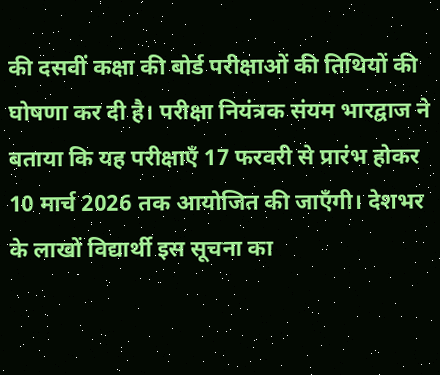की दसवीं कक्षा की बोर्ड परीक्षाओं की तिथियों की घोषणा कर दी है। परीक्षा नियंत्रक संयम भारद्वाज ने बताया कि यह परीक्षाएँ 17 फरवरी से प्रारंभ होकर 10 मार्च 2026 तक आयोजित की जाएँगी। देशभर के लाखों विद्यार्थी इस सूचना का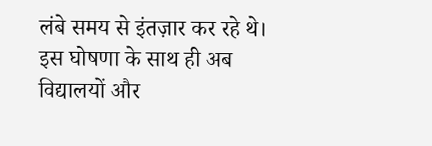लंबे समय से इंतज़ार कर रहे थे। इस घोषणा के साथ ही अब विद्यालयों और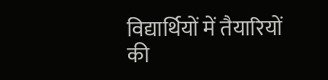विद्यार्थियों में तैयारियों की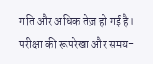गति और अधिक तेज़ हो गई है। परीक्षा की रूपरेखा और समय-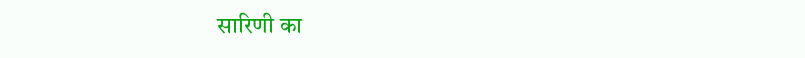सारिणी का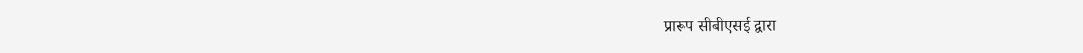प्रारूप सीबीएसई द्वारा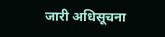जारी अधिसूचना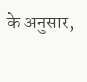के अनुसार,